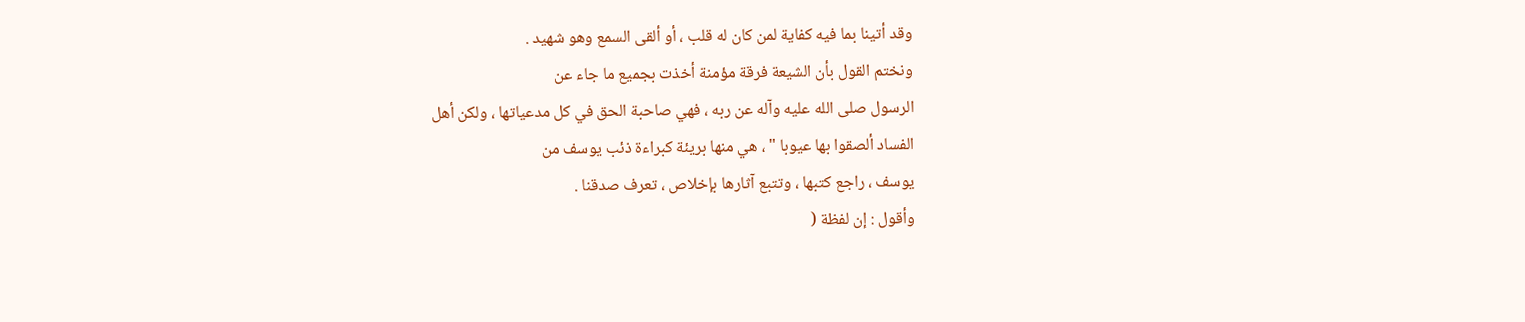وقد أتينا بما فيه كفاية لمن كان له قلب ، أو ألقى السمع وهو شهيد .
ونختم القول بأن الشيعة فرقة مؤمنة أخذت بجميع ما جاء عن
الرسول صلى الله عليه وآله عن ربه ، فهي صاحبة الحق في كل مدعياتها ، ولكن أهل
الفساد ألصقوا بها عيوبا " ، هي منها بريئة كبراءة ذئب يوسف من
يوسف ، راجع كتبها ، وتتبع آثارها بإخلاص ، تعرف صدقنا .
وأقول : إن لفظة (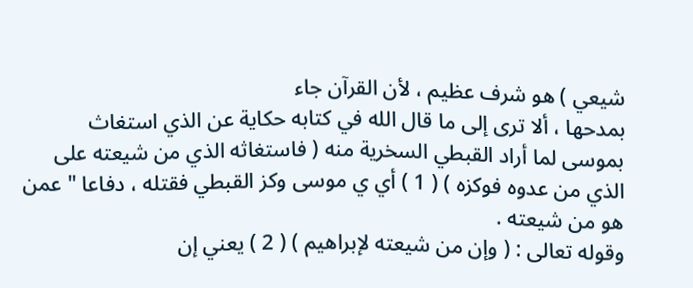شيعي ) هو شرف عظيم ، لأن القرآن جاء
بمدحها ، ألا ترى إلى ما قال الله في كتابه حكاية عن الذي استغاث
بموسى لما أراد القبطي السخرية منه ( فاستغاثه الذي من شيعته على
الذي من عدوه فوكزه ) ( 1 ) أي ي موسى وكز القبطي فقتله ، دفاعا " عمن
هو من شيعته .
وقوله تعالى : ( وإن من شيعته لإبراهيم ) ( 2 ) يعني إن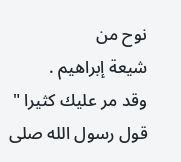نوح من
شيعة إبراهيم .
وقد مر عليك كثيرا " قول رسول الله صلى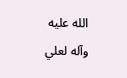الله عليه وآله لعلي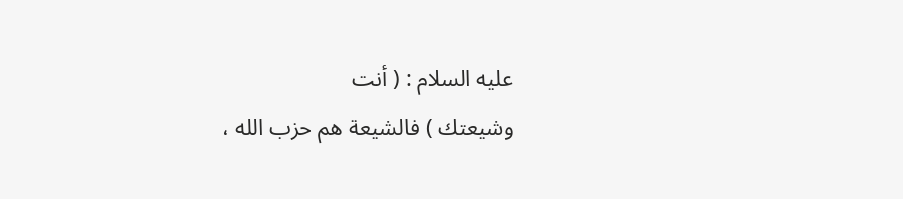عليه السلام : ( أنت
وشيعتك ) فالشيعة هم حزب الله ،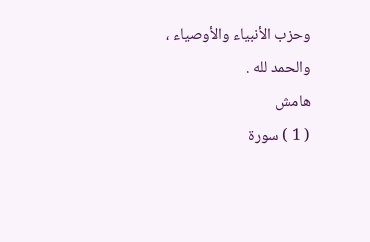وحزب الأنبياء والأوصياء ، والحمد لله .
هامش
( 1 ) سورة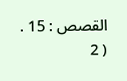القصص : 15 .
( 2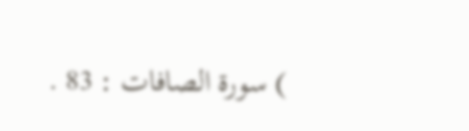) سورة الصافات : 83 .